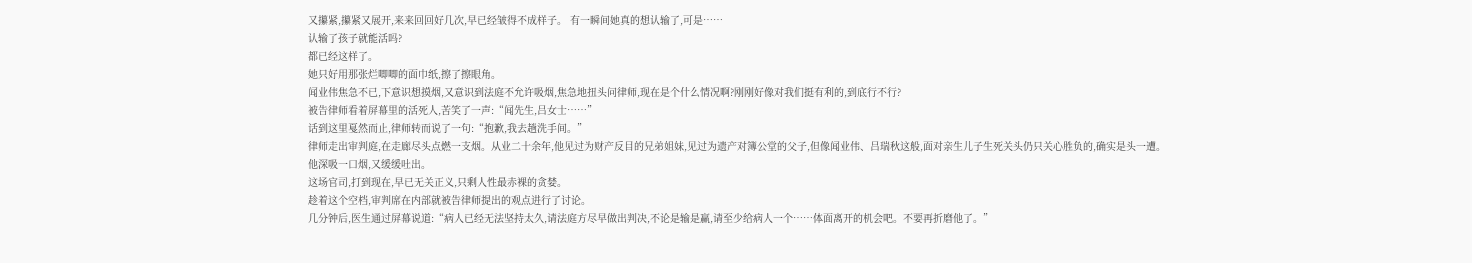又攥紧,攥紧又展开,来来回回好几次,早已经皱得不成样子。 有一瞬间她真的想认输了,可是……
认输了孩子就能活吗?
都已经这样了。
她只好用那张烂唧唧的面巾纸,擦了擦眼角。
闻业伟焦急不已,下意识想摸烟,又意识到法庭不允许吸烟,焦急地扭头问律师,现在是个什么情况啊?刚刚好像对我们挺有利的,到底行不行?
被告律师看着屏幕里的活死人,苦笑了一声:“闻先生,吕女士……”
话到这里戛然而止,律师转而说了一句:“抱歉,我去趟洗手间。”
律师走出审判庭,在走廊尽头点燃一支烟。从业二十余年,他见过为财产反目的兄弟姐妹,见过为遗产对簿公堂的父子,但像闻业伟、吕瑞秋这般,面对亲生儿子生死关头仍只关心胜负的,确实是头一遭。
他深吸一口烟,又缓缓吐出。
这场官司,打到现在,早已无关正义,只剩人性最赤裸的贪婪。
趁着这个空档,审判席在内部就被告律师提出的观点进行了讨论。
几分钟后,医生通过屏幕说道:“病人已经无法坚持太久,请法庭方尽早做出判决,不论是输是赢,请至少给病人一个……体面离开的机会吧。不要再折磨他了。”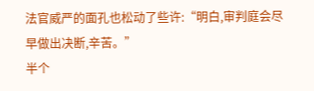法官威严的面孔也松动了些许:“明白,审判庭会尽早做出决断,辛苦。”
半个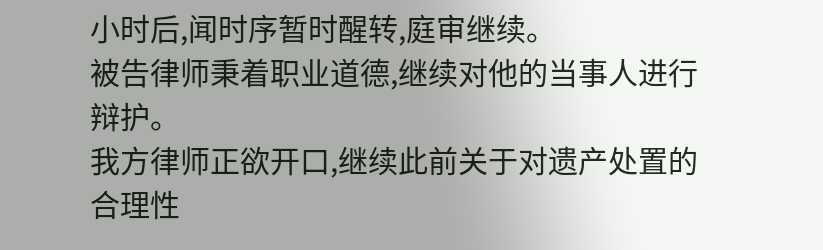小时后,闻时序暂时醒转,庭审继续。
被告律师秉着职业道德,继续对他的当事人进行辩护。
我方律师正欲开口,继续此前关于对遗产处置的合理性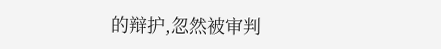的辩护,忽然被审判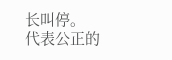长叫停。
代表公正的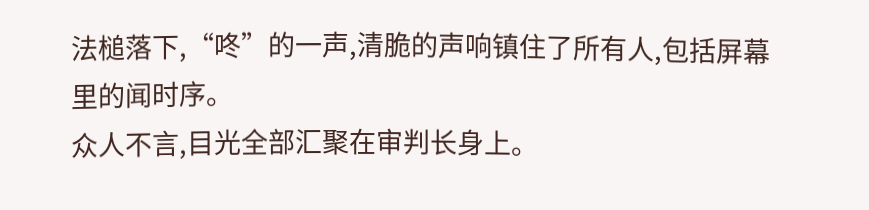法槌落下,“咚”的一声,清脆的声响镇住了所有人,包括屏幕里的闻时序。
众人不言,目光全部汇聚在审判长身上。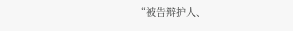“被告辩护人、